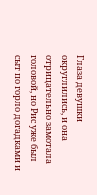Глаза девушки округлились, и она отрицательно замотала головой, но Рис уже был сыт по горло догадками и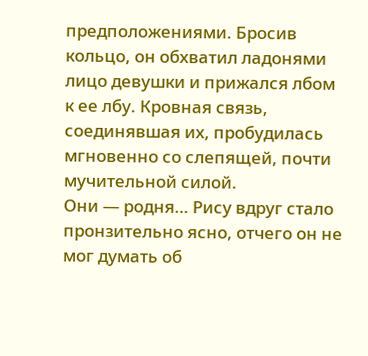предположениями. Бросив кольцо, он обхватил ладонями лицо девушки и прижался лбом к ее лбу. Кровная связь, соединявшая их, пробудилась мгновенно со слепящей, почти мучительной силой.
Они — родня… Рису вдруг стало пронзительно ясно, отчего он не мог думать об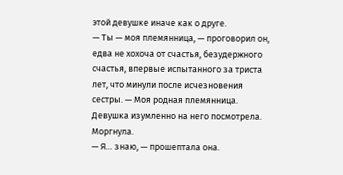этой девушке иначе как о друге.
— Ты — моя племянница, — проговорил он, едва не хохоча от счастья, безудержного счастья, впервые испытанного за триста лет, что минули после исчезновения сестры. — Моя родная племянница.
Девушка изумленно на него посмотрела. Моргнула.
— Я… знаю, — прошептала она.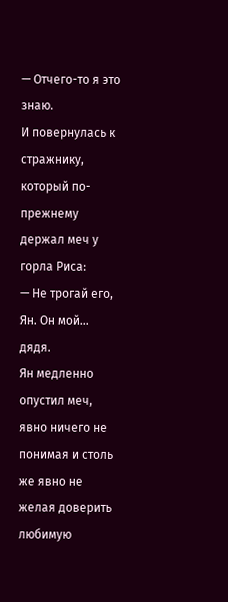— Отчего-то я это знаю.
И повернулась к стражнику, который по-прежнему держал меч у горла Риса:
— Не трогай его, Ян. Он мой… дядя.
Ян медленно опустил меч, явно ничего не понимая и столь же явно не желая доверить любимую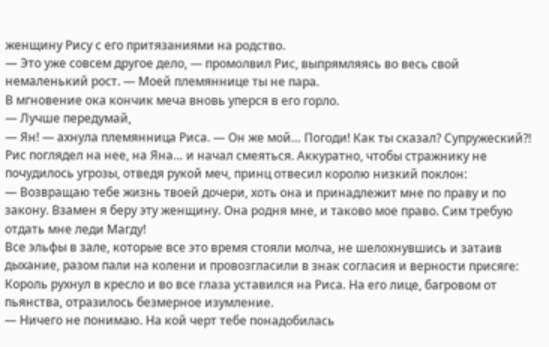женщину Рису с его притязаниями на родство.
— Это уже совсем другое дело, — промолвил Рис, выпрямляясь во весь свой немаленький рост. — Моей племяннице ты не пара.
В мгновение ока кончик меча вновь уперся в его горло.
— Лучше передумай,
— Ян! — ахнула племянница Риса. — Он же мой… Погоди! Как ты сказал? Супружеский?!
Рис поглядел на нее, на Яна… и начал смеяться. Аккуратно, чтобы стражнику не почудилось угрозы, отведя рукой меч, принц отвесил королю низкий поклон:
— Возвращаю тебе жизнь твоей дочери, хоть она и принадлежит мне по праву и по закону. Взамен я беру эту женщину. Она родня мне, и таково мое право. Сим требую отдать мне леди Магду!
Все эльфы в зале, которые все это время стояли молча, не шелохнувшись и затаив дыхание, разом пали на колени и провозгласили в знак согласия и верности присяге:
Король рухнул в кресло и во все глаза уставился на Риса. На его лице, багровом от пьянства, отразилось безмерное изумление.
— Ничего не понимаю. На кой черт тебе понадобилась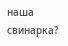наша свинарка?